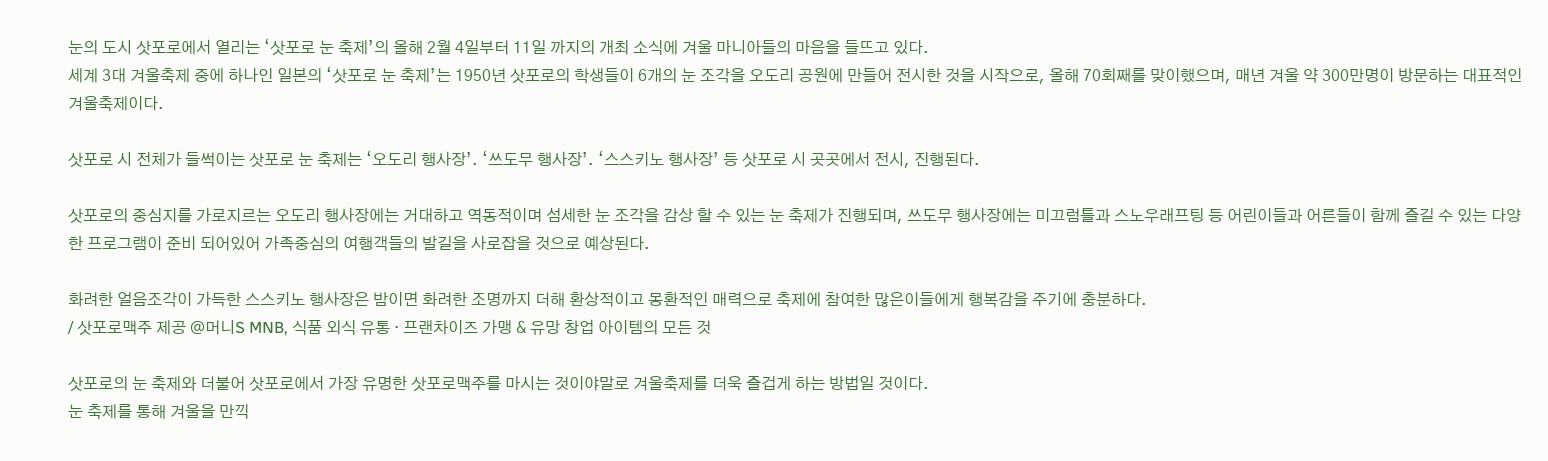눈의 도시 삿포로에서 열리는 ‘삿포로 눈 축제’의 올해 2월 4일부터 11일 까지의 개최 소식에 겨울 마니아들의 마음을 들뜨고 있다.
세계 3대 겨울축제 중에 하나인 일본의 ‘삿포로 눈 축제’는 1950년 삿포로의 학생들이 6개의 눈 조각을 오도리 공원에 만들어 전시한 것을 시작으로, 올해 70회째를 맞이했으며, 매년 겨울 약 300만명이 방문하는 대표적인 겨울축제이다.

삿포로 시 전체가 들썩이는 삿포로 눈 축제는 ‘오도리 행사장’. ‘쓰도무 행사장’. ‘스스키노 행사장’ 등 삿포로 시 곳곳에서 전시, 진행된다.

삿포로의 중심지를 가로지르는 오도리 행사장에는 거대하고 역동적이며 섬세한 눈 조각을 감상 할 수 있는 눈 축제가 진행되며, 쓰도무 행사장에는 미끄럼틀과 스노우래프팅 등 어린이들과 어른들이 함께 즐길 수 있는 다양한 프로그램이 준비 되어있어 가족중심의 여행객들의 발길을 사로잡을 것으로 예상된다.

화려한 얼음조각이 가득한 스스키노 행사장은 밤이면 화려한 조명까지 더해 환상적이고 몽환적인 매력으로 축제에 참여한 많은이들에게 행복감을 주기에 충분하다.
/ 삿포로맥주 제공 @머니S MNB, 식품 외식 유통 · 프랜차이즈 가맹 & 유망 창업 아이템의 모든 것

삿포로의 눈 축제와 더불어 삿포로에서 가장 유명한 삿포로맥주를 마시는 것이야말로 겨울축제를 더욱 즐겁게 하는 방법일 것이다.
눈 축제를 통해 겨울을 만끽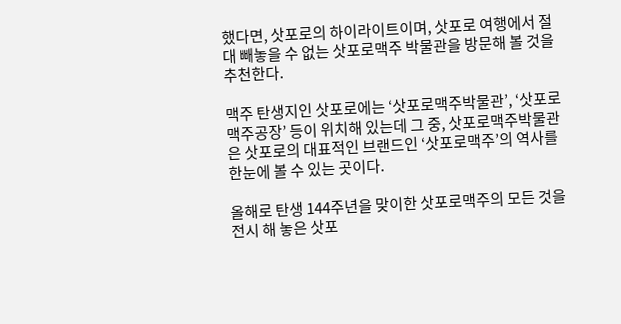했다면, 삿포로의 하이라이트이며, 삿포로 여행에서 절대 빼놓을 수 없는 삿포로맥주 박물관을 방문해 볼 것을 추천한다.

맥주 탄생지인 삿포로에는 ‘삿포로맥주박물관’, ‘삿포로맥주공장’ 등이 위치해 있는데 그 중, 삿포로맥주박물관은 삿포로의 대표적인 브랜드인 ‘삿포로맥주’의 역사를 한눈에 볼 수 있는 곳이다.

올해로 탄생 144주년을 맞이한 삿포로맥주의 모든 것을 전시 해 놓은 삿포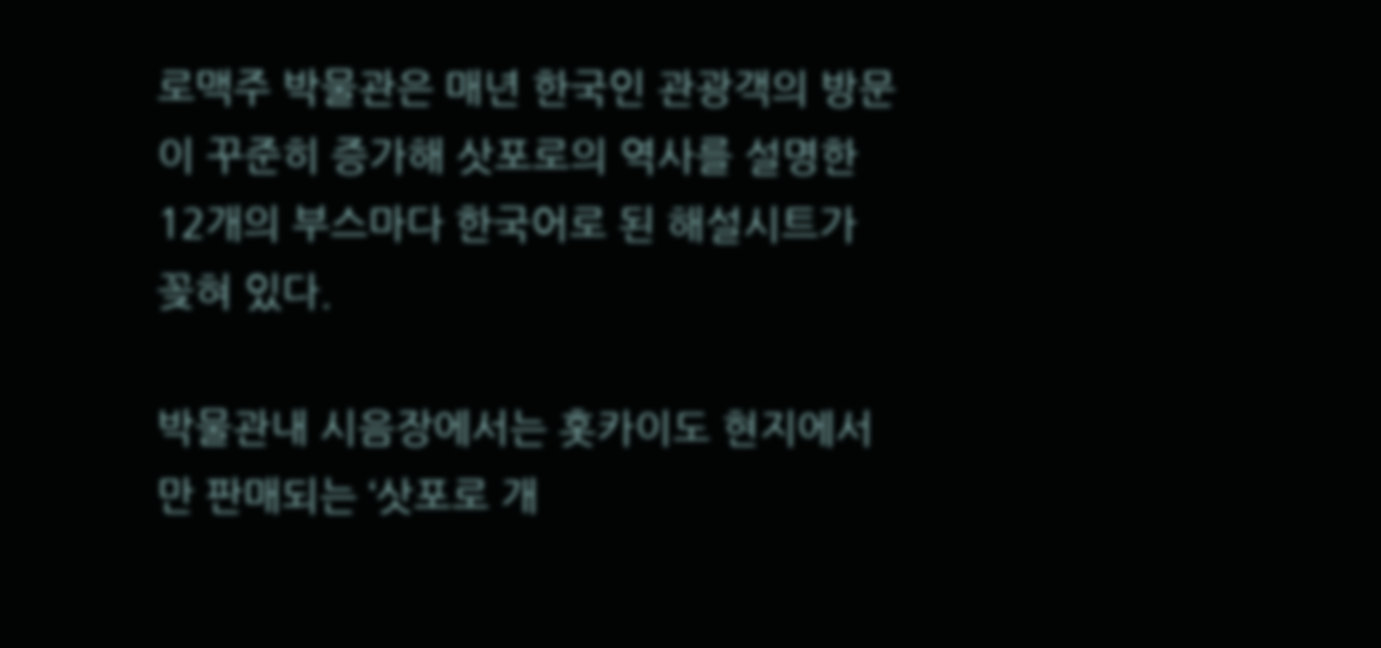로맥주 박물관은 매년 한국인 관광객의 방문이 꾸준히 증가해 삿포로의 역사를 설명한 12개의 부스마다 한국어로 된 해설시트가 꽂혀 있다.

박물관내 시음장에서는 홋카이도 현지에서만 판매되는 ‘삿포로 개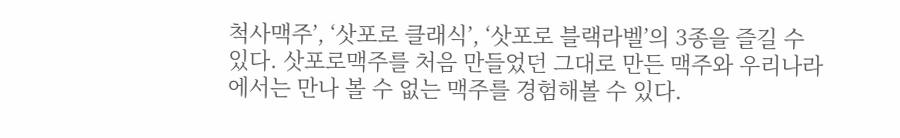척사맥주’, ‘삿포로 클래식’, ‘삿포로 블랙라벨’의 3종을 즐길 수 있다. 삿포로맥주를 처음 만들었던 그대로 만든 맥주와 우리나라에서는 만나 볼 수 없는 맥주를 경험해볼 수 있다.